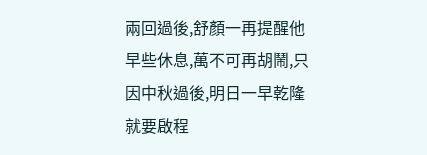兩回過後,舒顏一再提醒他早些休息,萬不可再胡鬧,只因中秋過後,明日一早乾隆就要啟程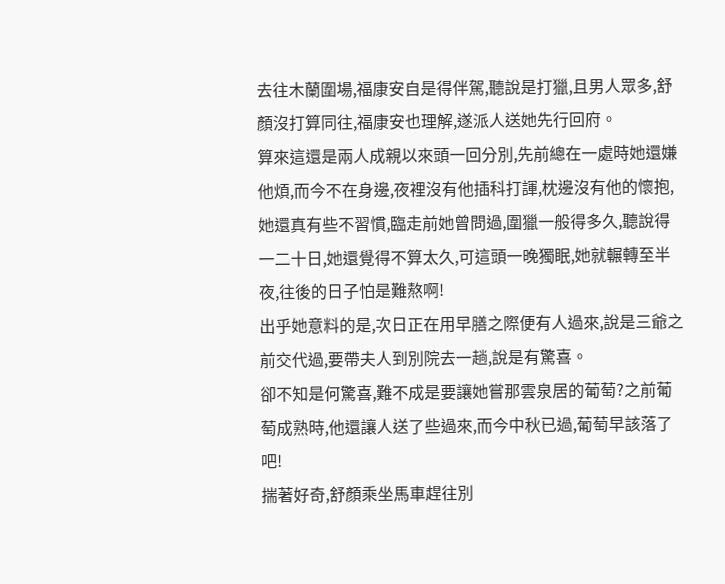去往木蘭圍場,福康安自是得伴駕,聽說是打獵,且男人眾多,舒顏沒打算同往,福康安也理解,遂派人送她先行回府。
算來這還是兩人成親以來頭一回分別,先前總在一處時她還嫌他煩,而今不在身邊,夜裡沒有他插科打諢,枕邊沒有他的懷抱,她還真有些不習慣,臨走前她曾問過,圍獵一般得多久,聽說得一二十日,她還覺得不算太久,可這頭一晚獨眠,她就輾轉至半夜,往後的日子怕是難熬啊!
出乎她意料的是,次日正在用早膳之際便有人過來,說是三爺之前交代過,要帶夫人到別院去一趟,說是有驚喜。
卻不知是何驚喜,難不成是要讓她嘗那雲泉居的葡萄?之前葡萄成熟時,他還讓人送了些過來,而今中秋已過,葡萄早該落了吧!
揣著好奇,舒顏乘坐馬車趕往別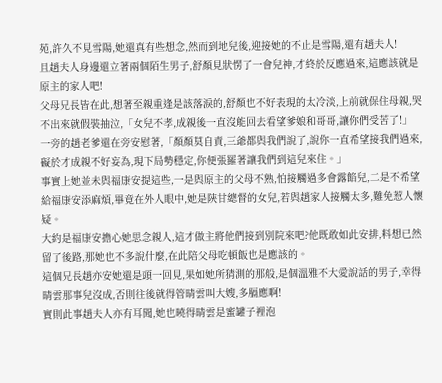苑,許久不見雪陽,她還真有些想念,然而到地兒後,迎接她的不止是雪陽,還有趙夫人!
且趙夫人身邊還立著兩個陌生男子,舒顏見狀愣了一會兒神,才終於反應過來,這應該就是原主的家人吧!
父母兄長皆在此,想著至親重逢是該落淚的,舒顏也不好表現的太冷淡,上前就保住母親,哭不出來就假裝抽泣,「女兒不孝,成親後一直沒能回去看望爹娘和哥哥,讓你們受苦了!」
一旁的趙老爹還在旁安慰著,「顏顏莫自責,三爺都與我們說了,說你一直希望接我們過來,礙於才成親不好妄為,現下局勢穩定,你便張羅著讓我們到這兒來住。」
事實上她並未與福康安提這些,一是與原主的父母不熟,怕接觸過多會露餡兒,二是不希望給福康安添麻煩,畢竟在外人眼中,她是陝甘總督的女兒,若與趙家人接觸太多,難免惹人懷疑。
大約是福康安擔心她思念親人,這才做主將他們接到別院來吧?他既敢如此安排,料想已然留了後路,那她也不多說什麼,在此陪父母吃頓飯也是應該的。
這個兄長趙亦安她還是頭一回見,果如她所猜測的那般,是個溫雅不大愛說話的男子,幸得晴雲那事兒沒成,否則往後就得管晴雲叫大嫂,多膈應啊!
實則此事趙夫人亦有耳聞,她也曉得晴雲是蜜罐子裡泡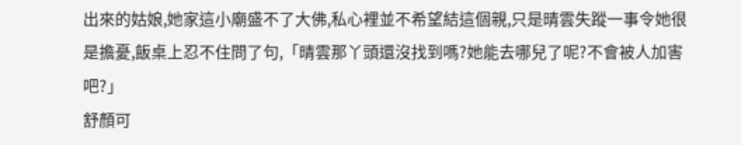出來的姑娘,她家這小廟盛不了大佛,私心裡並不希望結這個親,只是晴雲失蹤一事令她很是擔憂,飯桌上忍不住問了句,「晴雲那丫頭還沒找到嗎?她能去哪兒了呢?不會被人加害吧?」
舒顏可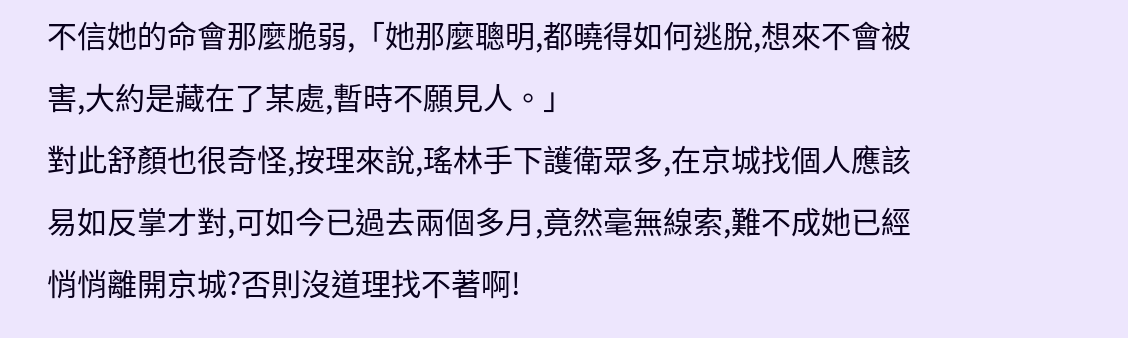不信她的命會那麼脆弱,「她那麼聰明,都曉得如何逃脫,想來不會被害,大約是藏在了某處,暫時不願見人。」
對此舒顏也很奇怪,按理來說,瑤林手下護衛眾多,在京城找個人應該易如反掌才對,可如今已過去兩個多月,竟然毫無線索,難不成她已經悄悄離開京城?否則沒道理找不著啊!